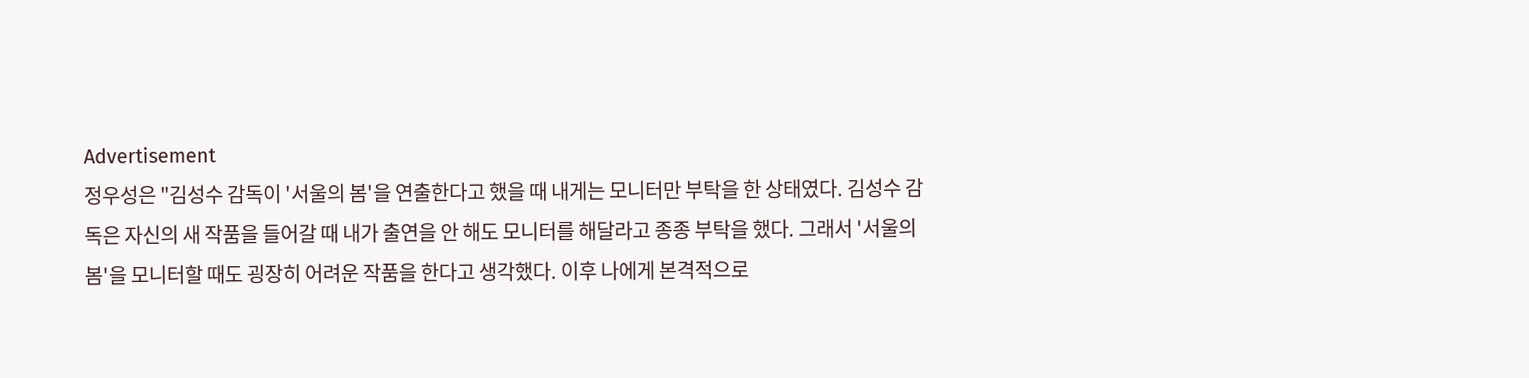Advertisement
정우성은 "김성수 감독이 '서울의 봄'을 연출한다고 했을 때 내게는 모니터만 부탁을 한 상태였다. 김성수 감독은 자신의 새 작품을 들어갈 때 내가 출연을 안 해도 모니터를 해달라고 종종 부탁을 했다. 그래서 '서울의 봄'을 모니터할 때도 굉장히 어려운 작품을 한다고 생각했다. 이후 나에게 본격적으로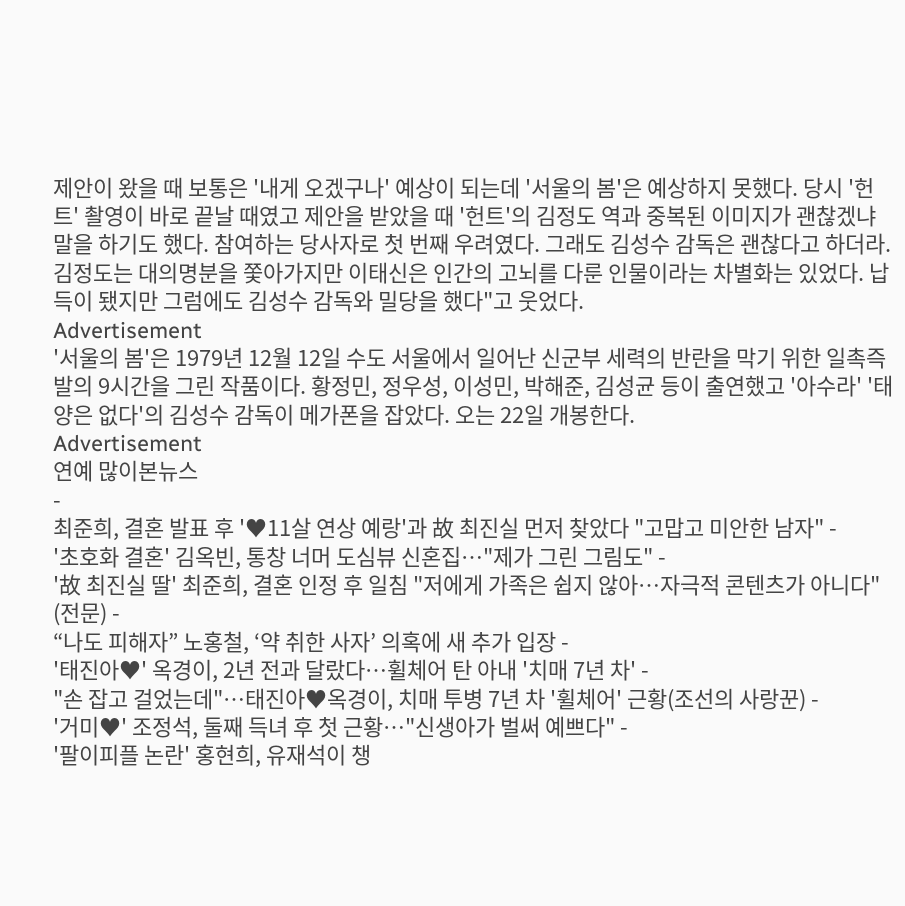제안이 왔을 때 보통은 '내게 오겠구나' 예상이 되는데 '서울의 봄'은 예상하지 못했다. 당시 '헌트' 촬영이 바로 끝날 때였고 제안을 받았을 때 '헌트'의 김정도 역과 중복된 이미지가 괜찮겠냐 말을 하기도 했다. 참여하는 당사자로 첫 번째 우려였다. 그래도 김성수 감독은 괜찮다고 하더라. 김정도는 대의명분을 쫓아가지만 이태신은 인간의 고뇌를 다룬 인물이라는 차별화는 있었다. 납득이 됐지만 그럼에도 김성수 감독와 밀당을 했다"고 웃었다.
Advertisement
'서울의 봄'은 1979년 12월 12일 수도 서울에서 일어난 신군부 세력의 반란을 막기 위한 일촉즉발의 9시간을 그린 작품이다. 황정민, 정우성, 이성민, 박해준, 김성균 등이 출연했고 '아수라' '태양은 없다'의 김성수 감독이 메가폰을 잡았다. 오는 22일 개봉한다.
Advertisement
연예 많이본뉴스
-
최준희, 결혼 발표 후 '♥11살 연상 예랑'과 故 최진실 먼저 찾았다 "고맙고 미안한 남자" -
'초호화 결혼' 김옥빈, 통창 너머 도심뷰 신혼집…"제가 그린 그림도" -
'故 최진실 딸' 최준희, 결혼 인정 후 일침 "저에게 가족은 쉽지 않아…자극적 콘텐츠가 아니다" (전문) -
“나도 피해자” 노홍철, ‘약 취한 사자’ 의혹에 새 추가 입장 -
'태진아♥' 옥경이, 2년 전과 달랐다…휠체어 탄 아내 '치매 7년 차' -
"손 잡고 걸었는데"…태진아♥옥경이, 치매 투병 7년 차 '휠체어' 근황(조선의 사랑꾼) -
'거미♥' 조정석, 둘째 득녀 후 첫 근황…"신생아가 벌써 예쁘다" -
'팔이피플 논란' 홍현희, 유재석이 챙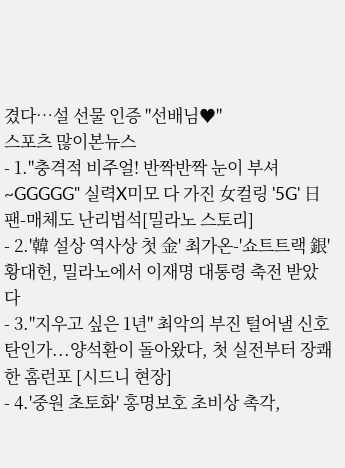겼다…설 선물 인증 "선배님♥"
스포츠 많이본뉴스
- 1."충격적 비주얼! 반짝반짝 눈이 부셔~GGGGG" 실력X미모 다 가진 女컬링 '5G' 日팬-매체도 난리법석[밀라노 스토리]
- 2.'韓 설상 역사상 첫 金' 최가온-'쇼트트랙 銀' 황대헌, 밀라노에서 이재명 대통령 축전 받았다
- 3."지우고 싶은 1년" 최악의 부진 털어낼 신호탄인가...양석환이 돌아왔다, 첫 실전부터 장쾌한 홈런포 [시드니 현장]
- 4.'중원 초토화' 홍명보호 초비상 촉각,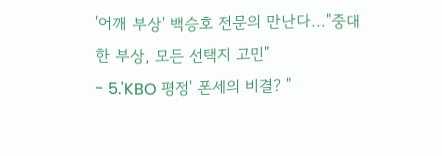'어깨 부상' 백승호 전문의 만난다..."중대한 부상, 모든 선택지 고민"
- 5.'KBO 평정' 폰세의 비결? "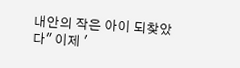내안의 작은 아이 되찾았다" 이제 '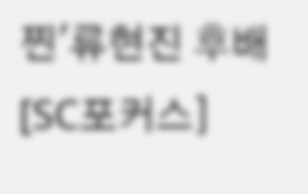찐'류현진 후배 [SC포커스]